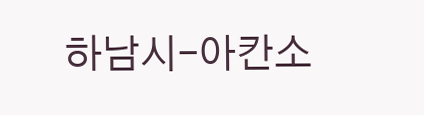하남시–아칸소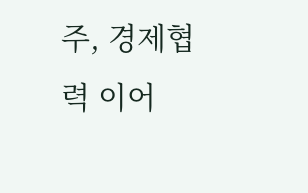주, 경제협력 이어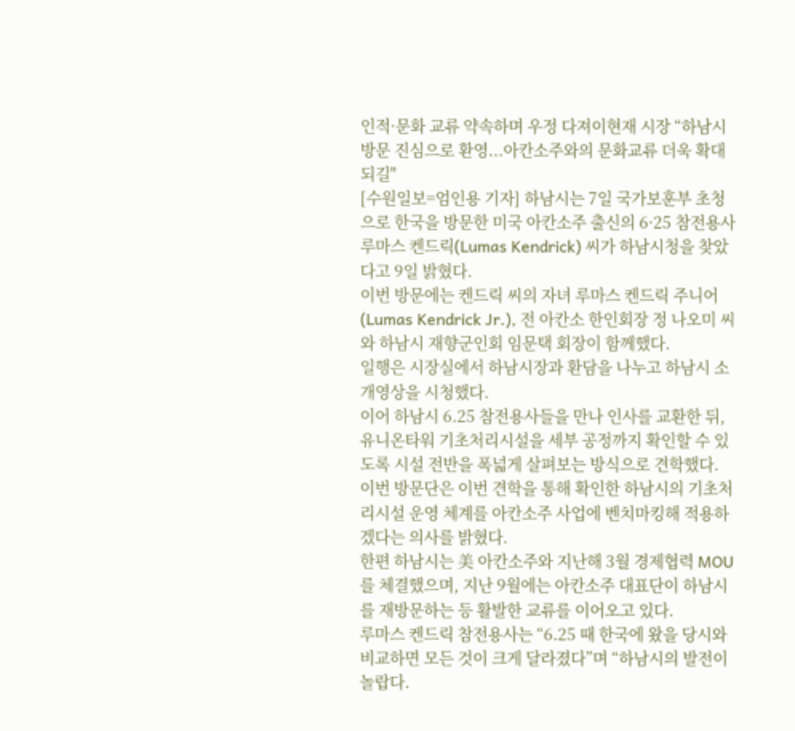인적·문화 교류 약속하며 우정 다져이현재 시장 “하남시 방문 진심으로 환영...아칸소주와의 문화교류 더욱 확대 되길"
[수원일보=엄인용 기자] 하남시는 7일 국가보훈부 초청으로 한국을 방문한 미국 아칸소주 출신의 6·25 참전용사 루마스 켄드릭(Lumas Kendrick) 씨가 하남시청을 찾았다고 9일 밝혔다.
이번 방문에는 켄드릭 씨의 자녀 루마스 켄드릭 주니어(Lumas Kendrick Jr.), 전 아칸소 한인회장 정 나오미 씨와 하남시 재향군인회 임문택 회장이 함께했다.
일행은 시장실에서 하남시장과 환담을 나누고 하남시 소개영상을 시청했다.
이어 하남시 6.25 참전용사들을 만나 인사를 교환한 뒤, 유니온타워 기초처리시설을 세부 공정까지 확인할 수 있도록 시설 전반을 폭넓게 살펴보는 방식으로 견학했다.
이번 방문단은 이번 견학을 통해 확인한 하남시의 기초처리시설 운영 체계를 아칸소주 사업에 벤치마킹해 적용하겠다는 의사를 밝혔다.
한편 하남시는 美 아칸소주와 지난해 3월 경제협력 MOU를 체결했으며, 지난 9월에는 아칸소주 대표단이 하남시를 재방문하는 등 활발한 교류를 이어오고 있다.
루마스 켄드릭 참전용사는 “6.25 때 한국에 왔을 당시와 비교하면 모든 것이 크게 달라졌다”며 “하남시의 발전이 놀랍다.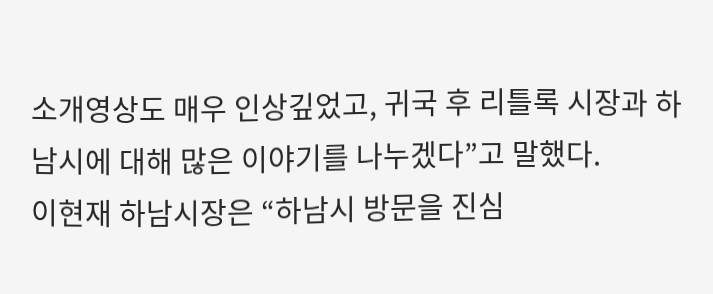소개영상도 매우 인상깊었고, 귀국 후 리틀록 시장과 하남시에 대해 많은 이야기를 나누겠다”고 말했다.
이현재 하남시장은 “하남시 방문을 진심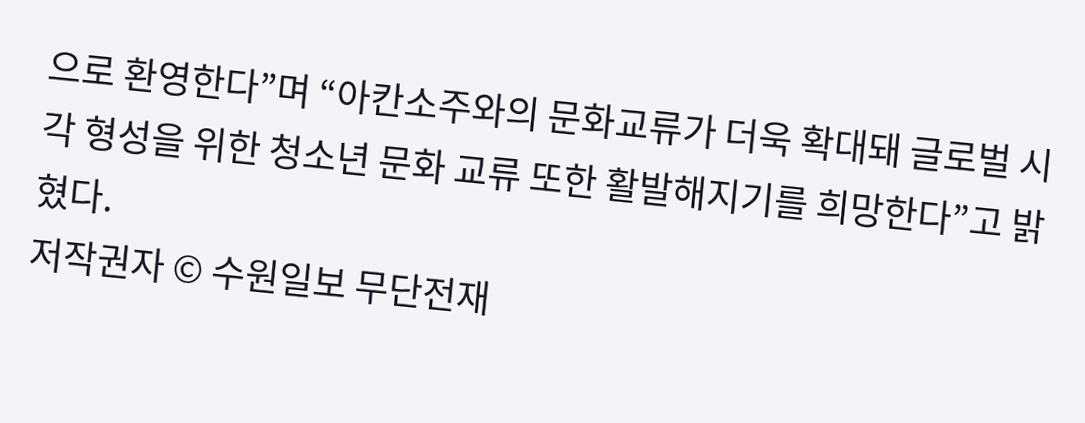으로 환영한다”며 “아칸소주와의 문화교류가 더욱 확대돼 글로벌 시각 형성을 위한 청소년 문화 교류 또한 활발해지기를 희망한다”고 밝혔다.
저작권자 © 수원일보 무단전재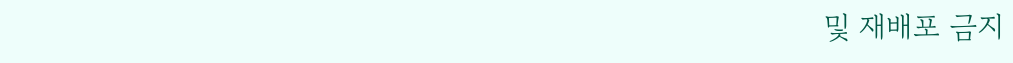및 재배포 금지